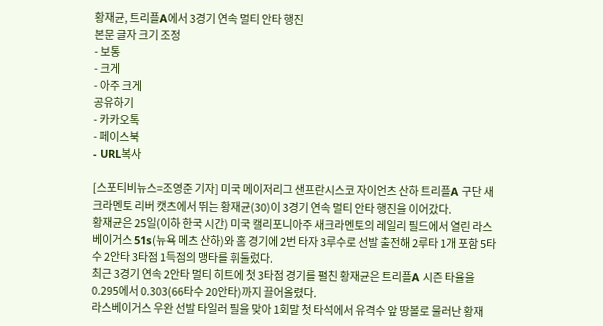황재균, 트리플A에서 3경기 연속 멀티 안타 행진
본문 글자 크기 조정
- 보통
- 크게
- 아주 크게
공유하기
- 카카오톡
- 페이스북
- URL복사

[스포티비뉴스=조영준 기자] 미국 메이저리그 샌프란시스코 자이언츠 산하 트리플A 구단 새크라멘토 리버 캣츠에서 뛰는 황재균(30)이 3경기 연속 멀티 안타 행진을 이어갔다.
황재균은 25일(이하 한국 시간) 미국 캘리포니아주 새크라멘토의 레일리 필드에서 열린 라스베이거스 51s(뉴욕 메츠 산하)와 홈 경기에 2번 타자 3루수로 선발 출전해 2루타 1개 포함 5타수 2안타 3타점 1득점의 맹타를 휘둘렀다.
최근 3경기 연속 2안타 멀티 히트에 첫 3타점 경기를 펼친 황재균은 트리플A 시즌 타율을 0.295에서 0.303(66타수 20안타)까지 끌어올렸다.
라스베이거스 우완 선발 타일러 필을 맞아 1회말 첫 타석에서 유격수 앞 땅볼로 물러난 황재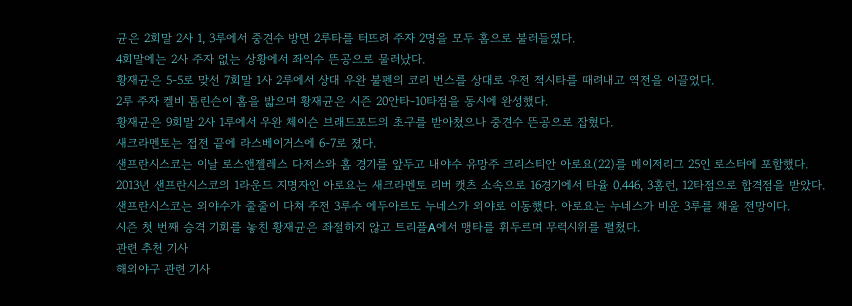균은 2회말 2사 1, 3루에서 중견수 방면 2루타를 터뜨려 주자 2명을 모두 홈으로 불러들였다.
4회말에는 2사 주자 없는 상황에서 좌익수 뜬공으로 물러났다.
황재균은 5-5로 맞선 7회말 1사 2루에서 상대 우완 불펜의 코리 번스를 상대로 우전 적시타를 때려내고 역전을 이끌었다.
2루 주자 켈비 톰린슨이 홈을 밟으며 황재균은 시즌 20안타-10타점을 동시에 완성했다.
황재균은 9회말 2사 1루에서 우완 체이슨 브래드포드의 초구를 받아쳤으나 중견수 뜬공으로 잡혔다.
새크라멘토는 접전 끝에 라스베이거스에 6-7로 졌다.
샌프란시스코는 이날 로스앤젤레스 다저스와 홈 경기를 앞두고 내야수 유망주 크리스티안 아로요(22)를 메이저리그 25인 로스터에 포함했다.
2013년 샌프란시스코의 1라운드 지명자인 아로요는 새크라멘토 리버 캣츠 소속으로 16경기에서 타율 0.446, 3홈런, 12타점으로 합격점을 받았다.
샌프란시스코는 외야수가 줄줄이 다쳐 주전 3루수 에두아르도 누네스가 외야로 이동했다. 아로요는 누네스가 비운 3루를 채울 전망이다.
시즌 첫 번째 승격 기회를 놓친 황재균은 좌절하지 않고 트리플A에서 맹타를 휘두르며 무력시위를 펼쳤다.
관련 추천 기사
해외야구 관련 기사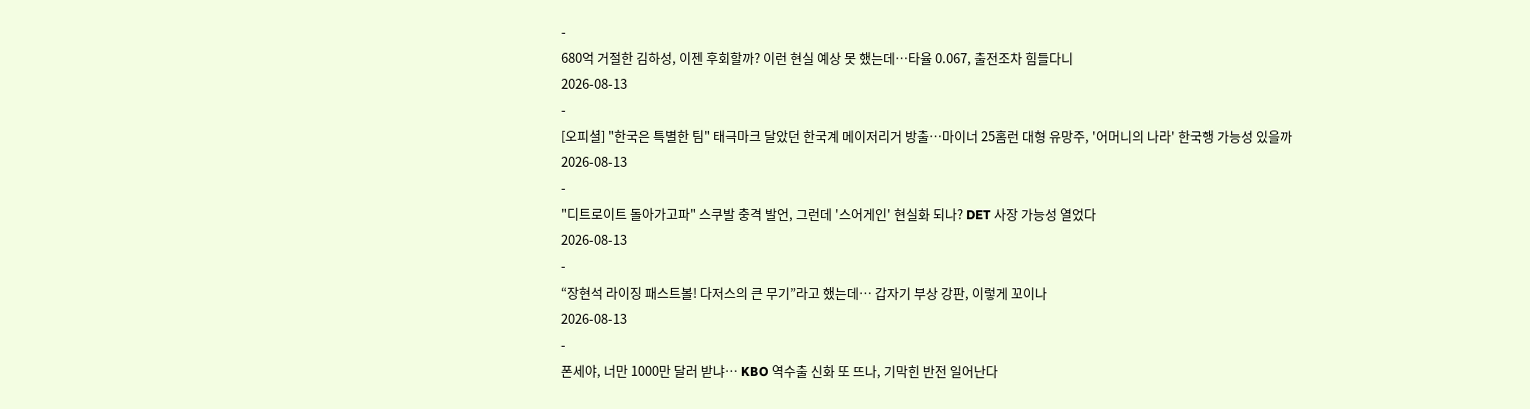-
680억 거절한 김하성, 이젠 후회할까? 이런 현실 예상 못 했는데…타율 0.067, 출전조차 힘들다니
2026-08-13
-
[오피셜] "한국은 특별한 팀" 태극마크 달았던 한국계 메이저리거 방출…마이너 25홈런 대형 유망주, '어머니의 나라' 한국행 가능성 있을까
2026-08-13
-
"디트로이트 돌아가고파" 스쿠발 충격 발언, 그런데 '스어게인' 현실화 되나? DET 사장 가능성 열었다
2026-08-13
-
“장현석 라이징 패스트볼! 다저스의 큰 무기”라고 했는데… 갑자기 부상 강판, 이렇게 꼬이나
2026-08-13
-
폰세야, 너만 1000만 달러 받냐… KBO 역수출 신화 또 뜨나, 기막힌 반전 일어난다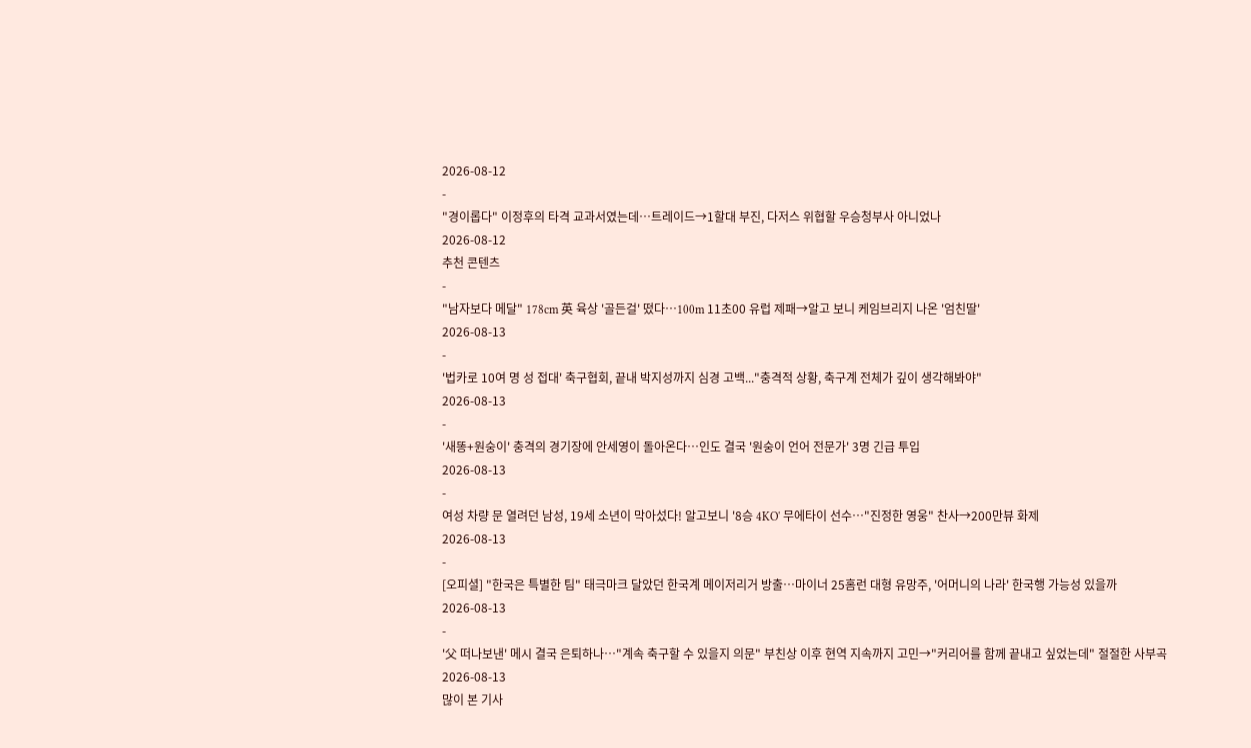2026-08-12
-
"경이롭다" 이정후의 타격 교과서였는데…트레이드→1할대 부진, 다저스 위협할 우승청부사 아니었나
2026-08-12
추천 콘텐츠
-
"남자보다 메달" 178cm 英 육상 '골든걸' 떴다…100m 11초00 유럽 제패→알고 보니 케임브리지 나온 '엄친딸'
2026-08-13
-
'법카로 10여 명 성 접대' 축구협회, 끝내 박지성까지 심경 고백..."충격적 상황, 축구계 전체가 깊이 생각해봐야"
2026-08-13
-
'새똥+원숭이' 충격의 경기장에 안세영이 돌아온다…인도 결국 '원숭이 언어 전문가' 3명 긴급 투입
2026-08-13
-
여성 차량 문 열려던 남성, 19세 소년이 막아섰다! 알고보니 '8승 4KO' 무에타이 선수…"진정한 영웅" 찬사→200만뷰 화제
2026-08-13
-
[오피셜] "한국은 특별한 팀" 태극마크 달았던 한국계 메이저리거 방출…마이너 25홈런 대형 유망주, '어머니의 나라' 한국행 가능성 있을까
2026-08-13
-
'父 떠나보낸' 메시 결국 은퇴하나…"계속 축구할 수 있을지 의문" 부친상 이후 현역 지속까지 고민→"커리어를 함께 끝내고 싶었는데" 절절한 사부곡
2026-08-13
많이 본 기사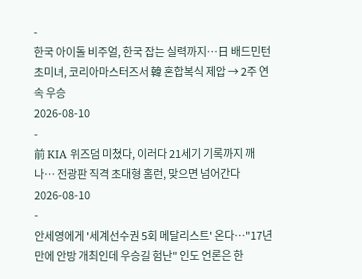-
한국 아이돌 비주얼, 한국 잡는 실력까지…日 배드민턴 초미녀, 코리아마스터즈서 韓 혼합복식 제압 → 2주 연속 우승
2026-08-10
-
前 KIA 위즈덤 미쳤다, 이러다 21세기 기록까지 깨나… 전광판 직격 초대형 홈런, 맞으면 넘어간다
2026-08-10
-
안세영에게 '세계선수권 5회 메달리스트' 온다…"17년 만에 안방 개최인데 우승길 험난" 인도 언론은 한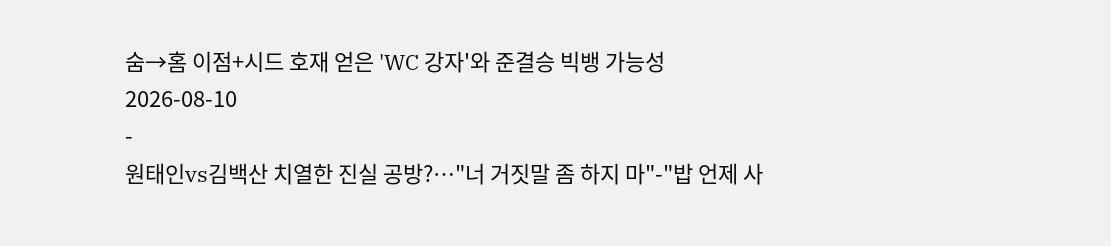숨→홈 이점+시드 호재 얻은 'WC 강자'와 준결승 빅뱅 가능성
2026-08-10
-
원태인vs김백산 치열한 진실 공방?…"너 거짓말 좀 하지 마"-"밥 언제 사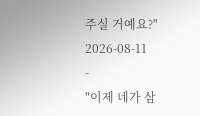주실 거예요?"
2026-08-11
-
"이제 네가 삼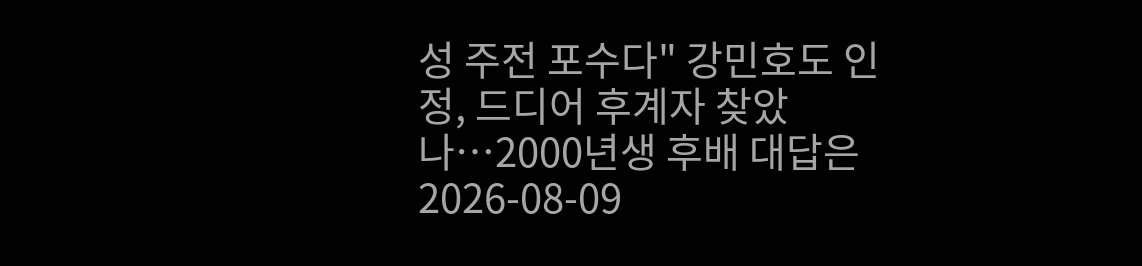성 주전 포수다" 강민호도 인정, 드디어 후계자 찾았나…2000년생 후배 대답은
2026-08-09